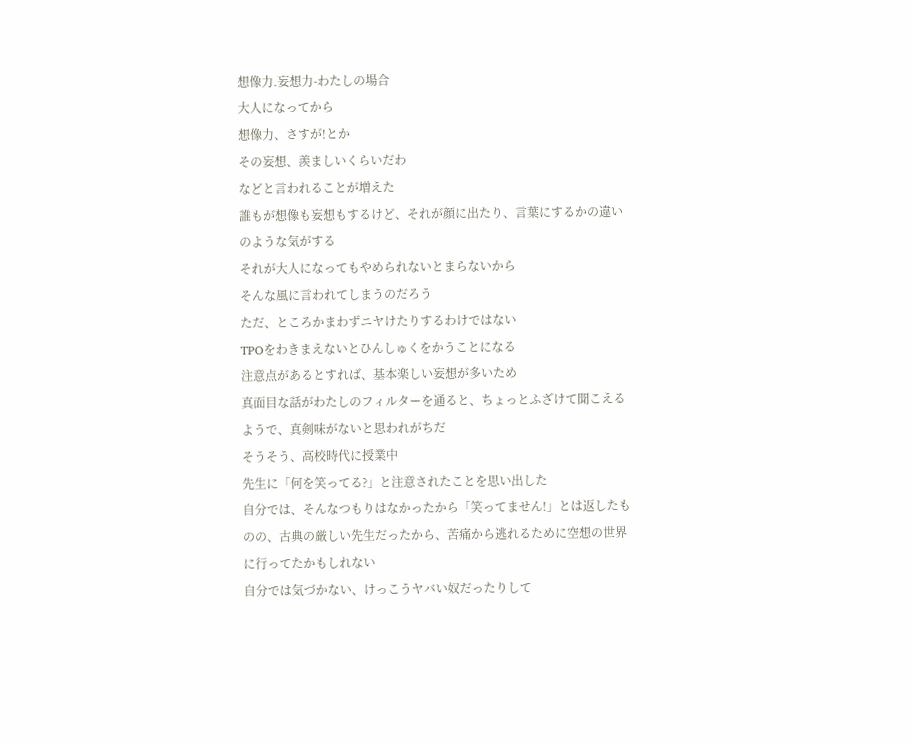想像力.妄想力-わたしの場合
大人になってから
想像力、さすが!とか
その妄想、羨ましいくらいだわ
などと言われることが増えた
誰もが想像も妄想もするけど、それが顔に出たり、言葉にするかの違いのような気がする
それが大人になってもやめられないとまらないから
そんな風に言われてしまうのだろう
ただ、ところかまわずニヤけたりするわけではない
TPOをわきまえないとひんしゅくをかうことになる
注意点があるとすれば、基本楽しい妄想が多いため
真面目な話がわたしのフィルターを通ると、ちょっとふざけて聞こえるようで、真剣味がないと思われがちだ
そうそう、高校時代に授業中
先生に「何を笑ってる?」と注意されたことを思い出した
自分では、そんなつもりはなかったから「笑ってません!」とは返したものの、古典の厳しい先生だったから、苦痛から逃れるために空想の世界に行ってたかもしれない
自分では気づかない、けっこうヤバい奴だったりして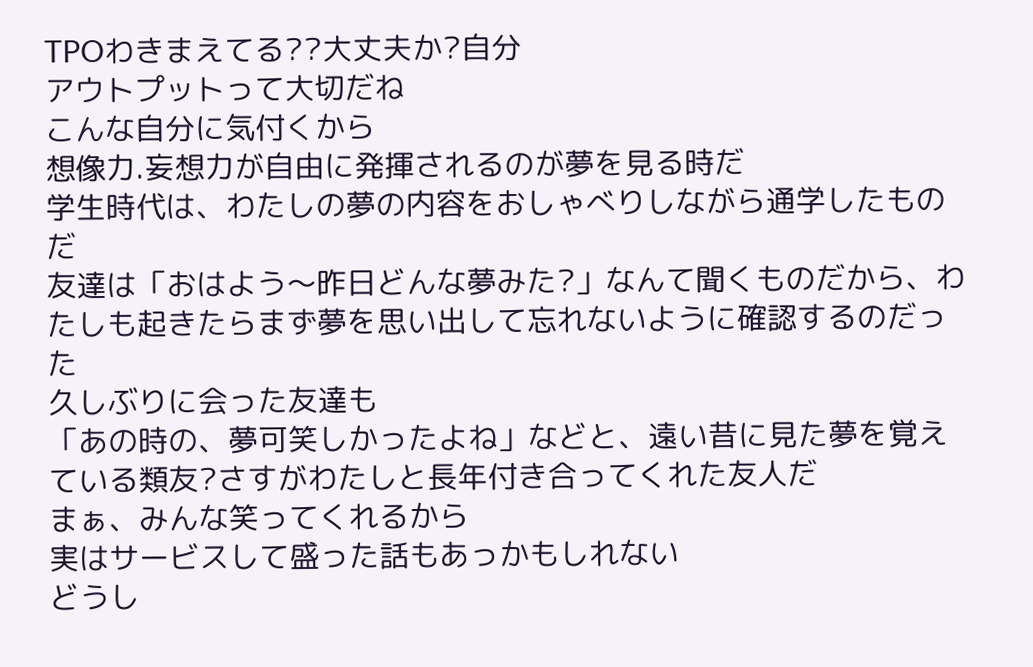TPOわきまえてる??大丈夫か?自分
アウトプットって大切だね
こんな自分に気付くから
想像力.妄想力が自由に発揮されるのが夢を見る時だ
学生時代は、わたしの夢の内容をおしゃべりしながら通学したものだ
友達は「おはよう〜昨日どんな夢みた?」なんて聞くものだから、わたしも起きたらまず夢を思い出して忘れないように確認するのだった
久しぶりに会った友達も
「あの時の、夢可笑しかったよね」などと、遠い昔に見た夢を覚えている類友?さすがわたしと長年付き合ってくれた友人だ
まぁ、みんな笑ってくれるから
実はサービスして盛った話もあっかもしれない
どうし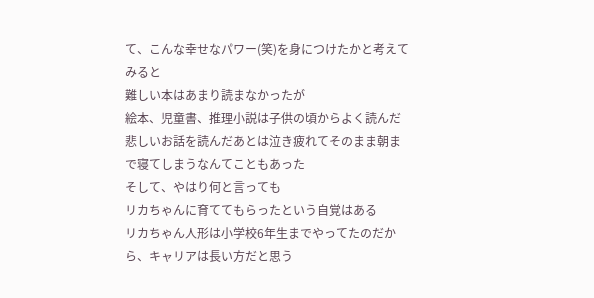て、こんな幸せなパワー(笑)を身につけたかと考えてみると
難しい本はあまり読まなかったが
絵本、児童書、推理小説は子供の頃からよく読んだ
悲しいお話を読んだあとは泣き疲れてそのまま朝まで寝てしまうなんてこともあった
そして、やはり何と言っても
リカちゃんに育ててもらったという自覚はある
リカちゃん人形は小学校6年生までやってたのだから、キャリアは長い方だと思う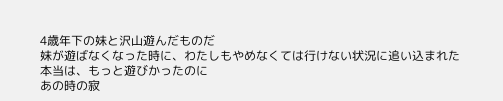4歳年下の妹と沢山遊んだものだ
妹が遊ばなくなった時に、わたしもやめなくては行けない状況に追い込まれた
本当は、もっと遊びかったのに
あの時の寂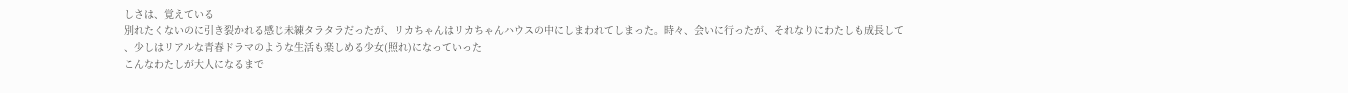しさは、覚えている
別れたくないのに引き裂かれる感じ未練タラタラだったが、リカちゃんはリカちゃんハウスの中にしまわれてしまった。時々、会いに行ったが、それなりにわたしも成長して
、少しはリアルな青春ドラマのような生活も楽しめる少女(照れ)になっていった
こんなわたしが大人になるまで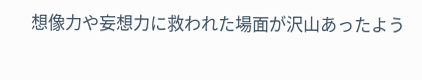想像力や妄想力に救われた場面が沢山あったよう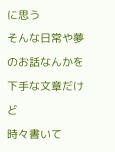に思う
そんな日常や夢のお話なんかを
下手な文章だけど
時々書いて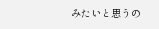みたいと思うの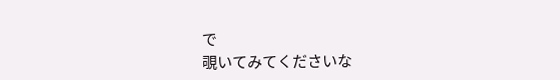で
覗いてみてくださいな